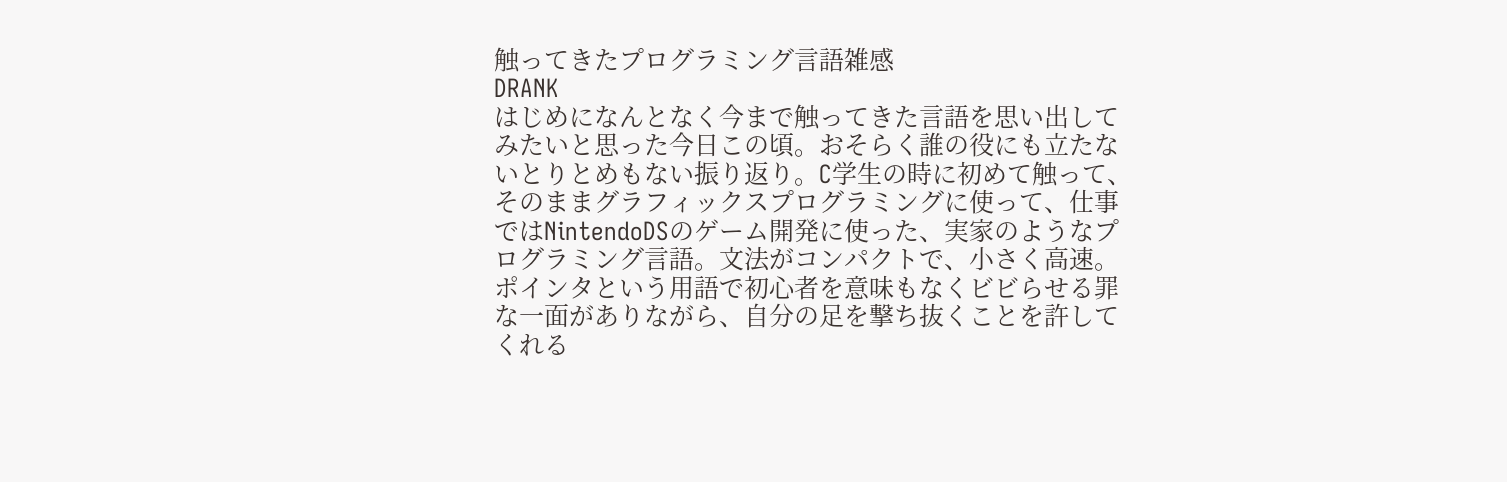触ってきたプログラミング言語雑感
DRANK
はじめになんとなく今まで触ってきた言語を思い出してみたいと思った今日この頃。おそらく誰の役にも立たないとりとめもない振り返り。C学生の時に初めて触って、そのままグラフィックスプログラミングに使って、仕事ではNintendoDSのゲーム開発に使った、実家のようなプログラミング言語。文法がコンパクトで、小さく高速。ポインタという用語で初心者を意味もなくビビらせる罪な一面がありながら、自分の足を撃ち抜くことを許してくれる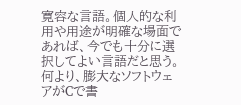寛容な言語。個人的な利用や用途が明確な場面であれば、今でも十分に選択してよい言語だと思う。何より、膨大なソフトウェアがCで書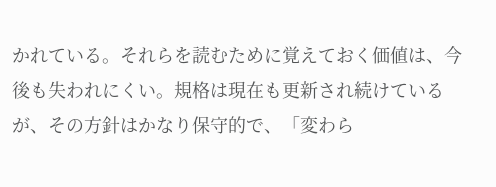かれている。それらを読むために覚えておく価値は、今後も失われにくい。規格は現在も更新され続けているが、その方針はかなり保守的で、「変わら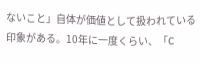ないこと」自体が価値として扱われている印象がある。10年に一度くらい、「C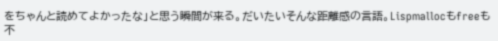をちゃんと読めてよかったな」と思う瞬間が来る。だいたいそんな距離感の言語。Lispmallocもfreeも不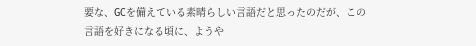要な、GCを備えている素晴らしい言語だと思ったのだが、この言語を好きになる頃に、ようや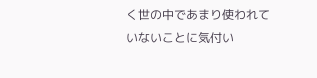く世の中であまり使われていないことに気付い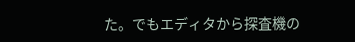た。でもエディタから探査機の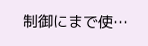制御にまで使…